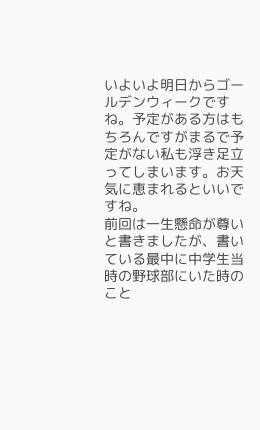いよいよ明日からゴールデンウィークですね。予定がある方はもちろんですがまるで予定がない私も浮き足立ってしまいます。お天気に恵まれるといいですね。
前回は一生懸命が尊いと書きましたが、書いている最中に中学生当時の野球部にいた時のこと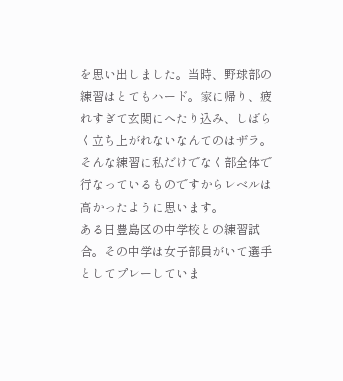を思い出しました。当時、野球部の練習はとてもハード。家に帰り、疲れすぎて玄関にへたり込み、しばらく立ち上がれないなんてのはザラ。そんな練習に私だけでなく部全体で行なっているものですからレベルは高かったように思います。
ある日豊島区の中学校との練習試合。その中学は女子部員がいて選手としてプレーしていま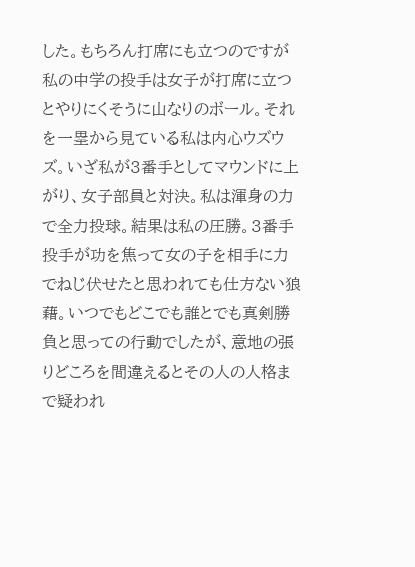した。もちろん打席にも立つのですが私の中学の投手は女子が打席に立つとやりにくそうに山なりのボール。それを一塁から見ている私は内心ウズウズ。いざ私が3番手としてマウンドに上がり、女子部員と対決。私は渾身の力で全力投球。結果は私の圧勝。3番手投手が功を焦って女の子を相手に力でねじ伏せたと思われても仕方ない狼藉。いつでもどこでも誰とでも真剣勝負と思っての行動でしたが、意地の張りどころを間違えるとその人の人格まで疑われ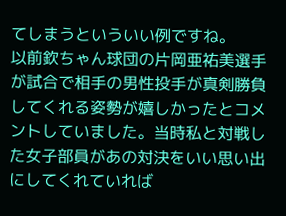てしまうといういい例ですね。
以前欽ちゃん球団の片岡亜祐美選手が試合で相手の男性投手が真剣勝負してくれる姿勢が嬉しかったとコメントしていました。当時私と対戦した女子部員があの対決をいい思い出にしてくれていれば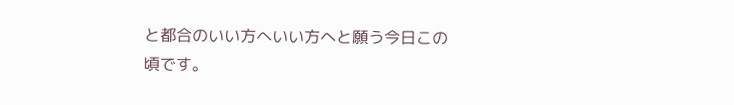と都合のいい方へいい方へと願う今日この頃です。